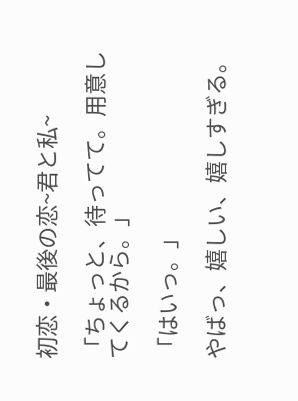初恋・最後の恋~君と私~

「ちょっと、待ってて。用意してくるから。」

「はいっ。」

やばっ、嬉しい、嬉しすぎる。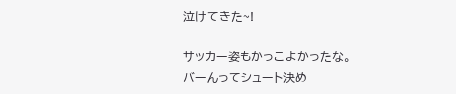泣けてきた~!

サッカー姿もかっこよかったな。
バーんってシュート決め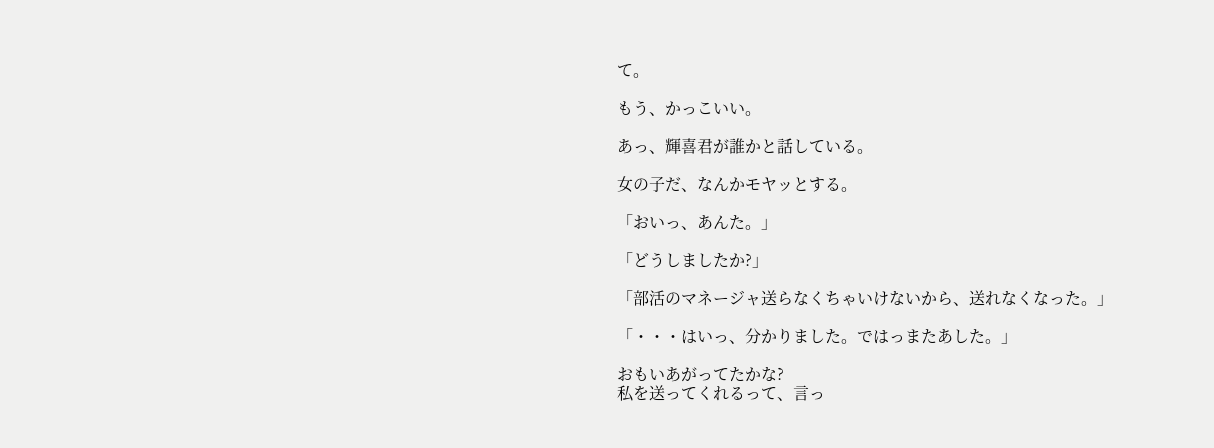て。

もう、かっこいい。

あっ、輝喜君が誰かと話している。

女の子だ、なんかモヤッとする。

「おいっ、あんた。」

「どうしましたか?」

「部活のマネージャ送らなくちゃいけないから、送れなくなった。」

「・・・はいっ、分かりました。ではっまたあした。」

おもいあがってたかな?
私を送ってくれるって、言っ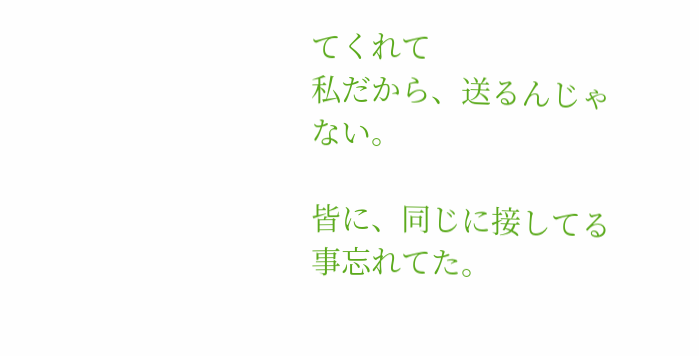てくれて
私だから、送るんじゃない。

皆に、同じに接してる事忘れてた。